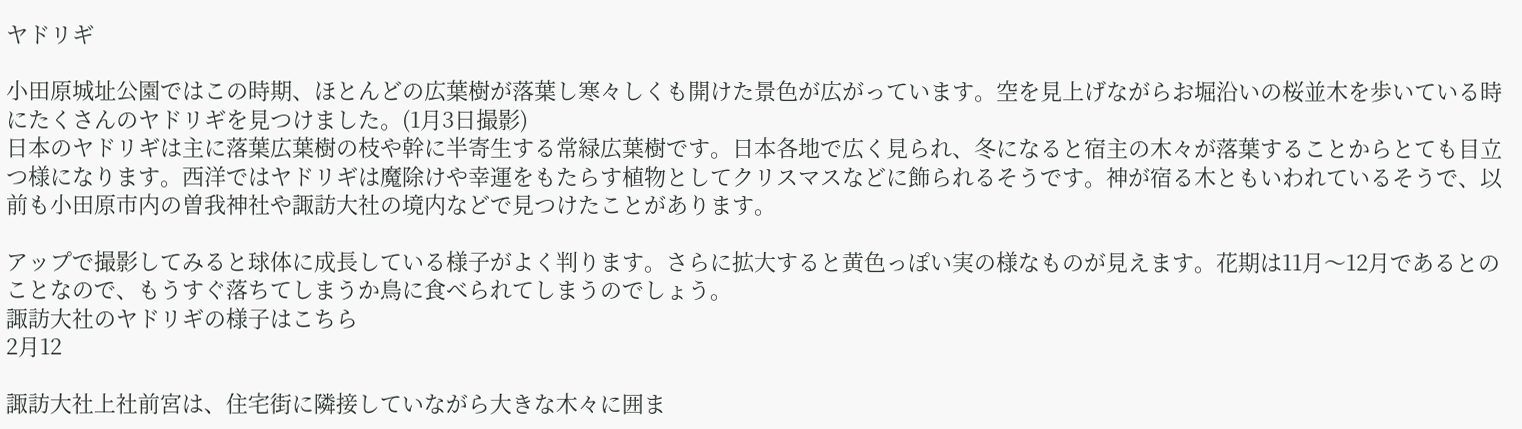ヤドリギ

小田原城址公園ではこの時期、ほとんどの広葉樹が落葉し寒々しくも開けた景色が広がっています。空を見上げながらお堀沿いの桜並木を歩いている時にたくさんのヤドリギを見つけました。(1月3日撮影)
日本のヤドリギは主に落葉広葉樹の枝や幹に半寄生する常緑広葉樹です。日本各地で広く見られ、冬になると宿主の木々が落葉することからとても目立つ様になります。西洋ではヤドリギは魔除けや幸運をもたらす植物としてクリスマスなどに飾られるそうです。神が宿る木ともいわれているそうで、以前も小田原市内の曽我神社や諏訪大社の境内などで見つけたことがあります。

アップで撮影してみると球体に成長している様子がよく判ります。さらに拡大すると黄色っぽい実の様なものが見えます。花期は11月〜12月であるとのことなので、もうすぐ落ちてしまうか鳥に食べられてしまうのでしょう。
諏訪大社のヤドリギの様子はこちら
2月12

諏訪大社上社前宮は、住宅街に隣接していながら大きな木々に囲ま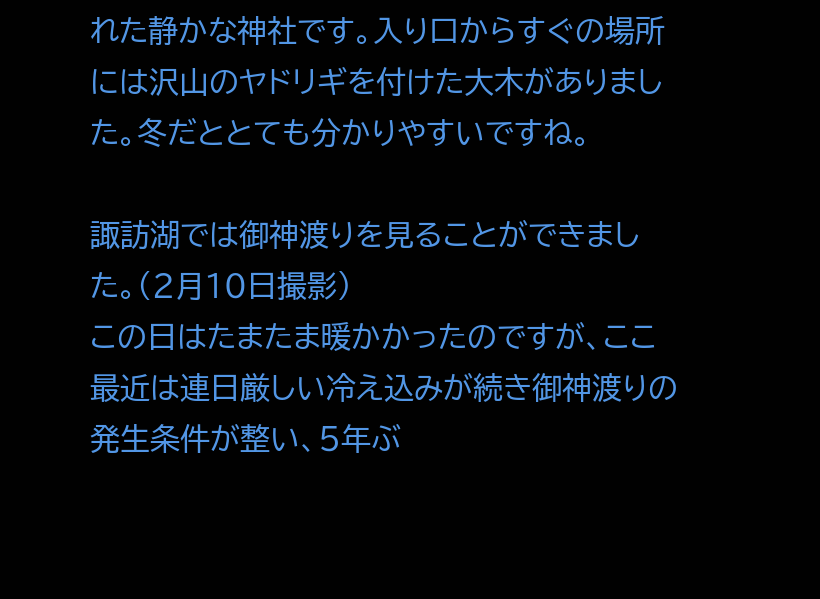れた静かな神社です。入り口からすぐの場所には沢山のヤドリギを付けた大木がありました。冬だととても分かりやすいですね。

諏訪湖では御神渡りを見ることができました。(2月10日撮影)
この日はたまたま暖かかったのですが、ここ最近は連日厳しい冷え込みが続き御神渡りの発生条件が整い、5年ぶ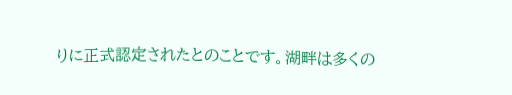りに正式認定されたとのことです。湖畔は多くの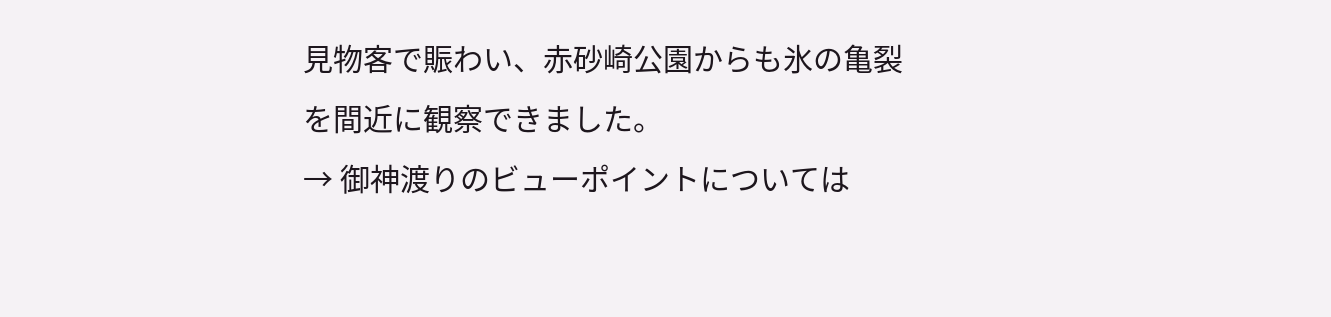見物客で賑わい、赤砂崎公園からも氷の亀裂を間近に観察できました。
→ 御神渡りのビューポイントについては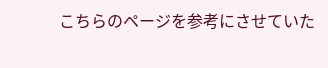こちらのページを参考にさせていた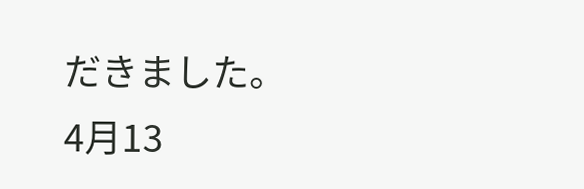だきました。
4月13